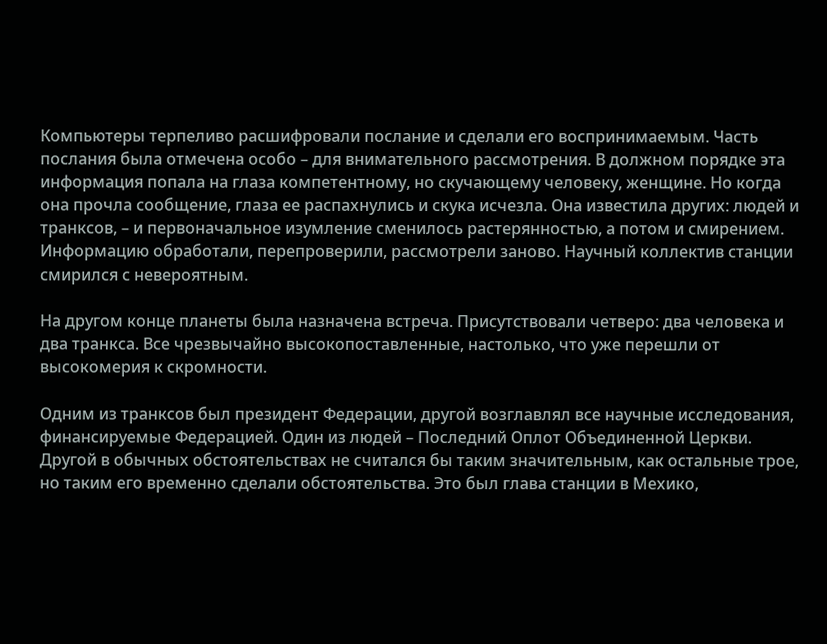Компьютеры терпеливо расшифровали послание и сделали его воспринимаемым. Часть послания была отмечена особо – для внимательного рассмотрения. В должном порядке эта информация попала на глаза компетентному, но скучающему человеку, женщине. Но когда она прочла сообщение, глаза ее распахнулись и скука исчезла. Она известила других: людей и транксов, – и первоначальное изумление сменилось растерянностью, а потом и смирением. Информацию обработали, перепроверили, рассмотрели заново. Научный коллектив станции смирился с невероятным.

На другом конце планеты была назначена встреча. Присутствовали четверо: два человека и два транкса. Все чрезвычайно высокопоставленные, настолько, что уже перешли от высокомерия к скромности.

Одним из транксов был президент Федерации, другой возглавлял все научные исследования, финансируемые Федерацией. Один из людей – Последний Оплот Объединенной Церкви. Другой в обычных обстоятельствах не считался бы таким значительным, как остальные трое, но таким его временно сделали обстоятельства. Это был глава станции в Мехико,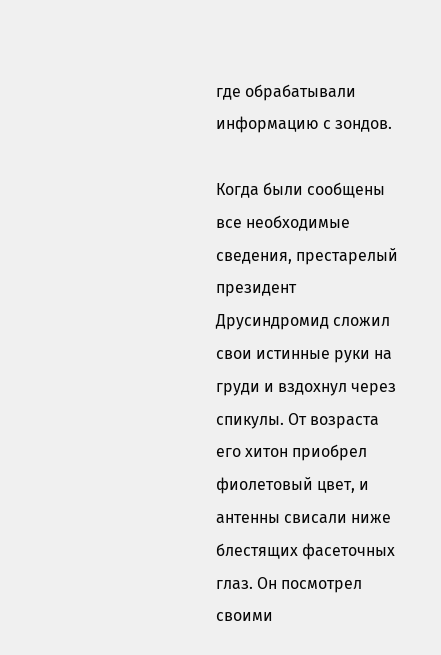где обрабатывали информацию с зондов.

Когда были сообщены все необходимые сведения, престарелый президент Друсиндромид сложил свои истинные руки на груди и вздохнул через спикулы. От возраста его хитон приобрел фиолетовый цвет, и антенны свисали ниже блестящих фасеточных глаз. Он посмотрел своими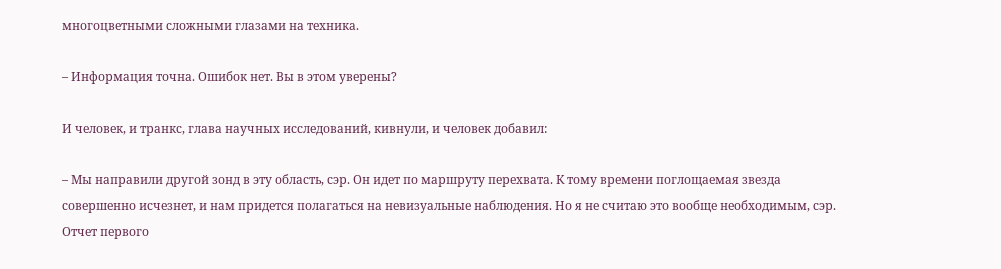многоцветными сложными глазами на техника.

– Информация точна. Ошибок нет. Вы в этом уверены?

И человек, и транкс, глава научных исследований, кивнули, и человек добавил:

– Мы направили другой зонд в эту область, сэр. Он идет по маршруту перехвата. К тому времени поглощаемая звезда совершенно исчезнет, и нам придется полагаться на невизуальные наблюдения. Но я не считаю это вообще необходимым, сэр. Отчет первого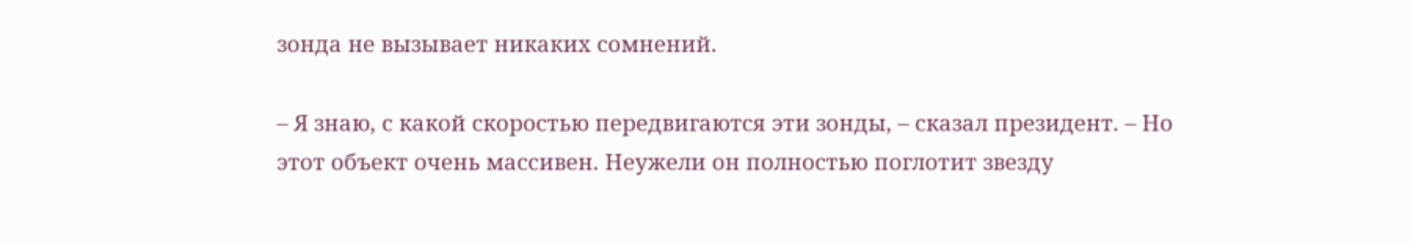зонда не вызывает никаких сомнений.

– Я знаю, с какой скоростью передвигаются эти зонды, – сказал президент. – Но этот объект очень массивен. Неужели он полностью поглотит звезду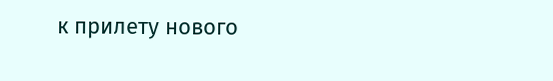к прилету нового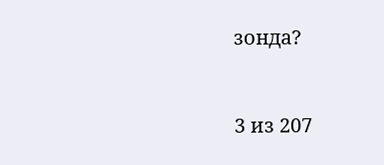зонда?



3 из 207